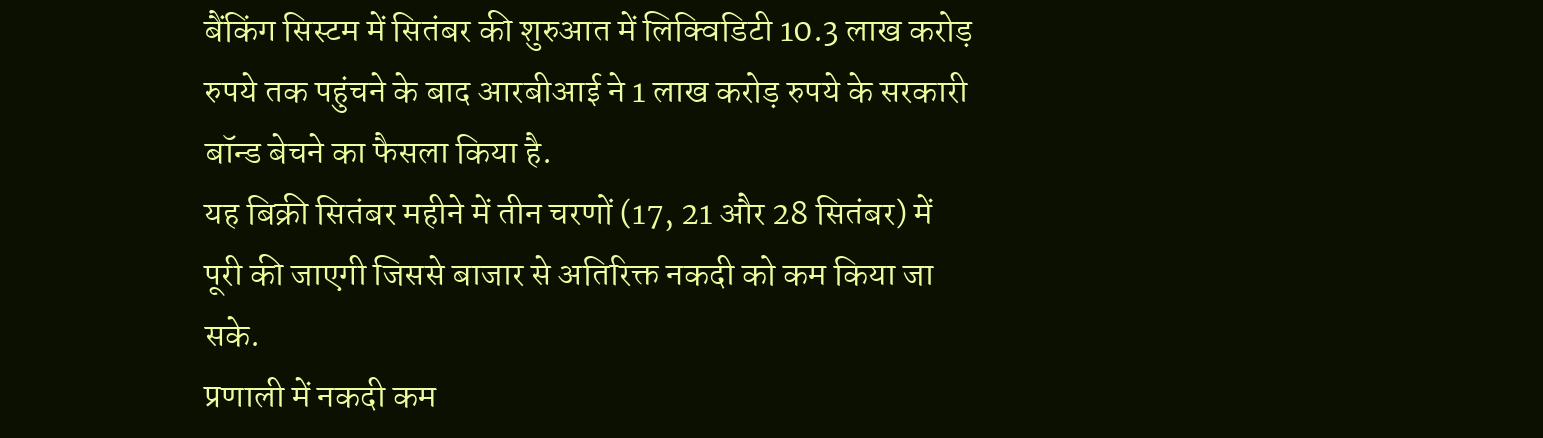बैंकिंग सिस्टम में सितंबर की शुरुआत में लिक्विडिटी 10.3 लाख करोड़ रुपये तक पहुंचने के बाद आरबीआई ने 1 लाख करोड़ रुपये के सरकारी बॉन्ड बेचने का फैसला किया है.
यह बिक्री सितंबर महीने में तीन चरणों (17, 21 और 28 सितंबर) में पूरी की जाएगी जिससे बाजार से अतिरिक्त नकदी को कम किया जा सके.
प्रणाली में नकदी कम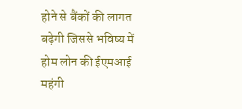होने से बैंकों की लागत बढ़ेगी जिससे भविष्य में होम लोन की ईएमआई महंगी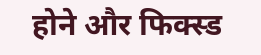होने और फिक्स्ड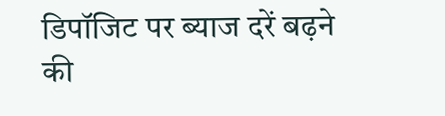डिपॉजिट पर ब्याज दरें बढ़ने की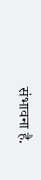संभावना है.